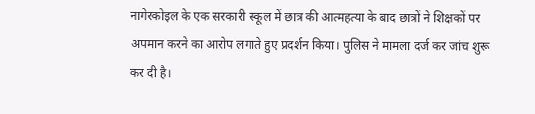नागेरकोइल के एक सरकारी स्कूल में छात्र की आत्महत्या के बाद छात्रों ने शिक्षकों पर अपमान करने का आरोप लगाते हुए प्रदर्शन किया। पुलिस ने मामला दर्ज कर जांच शुरू कर दी है।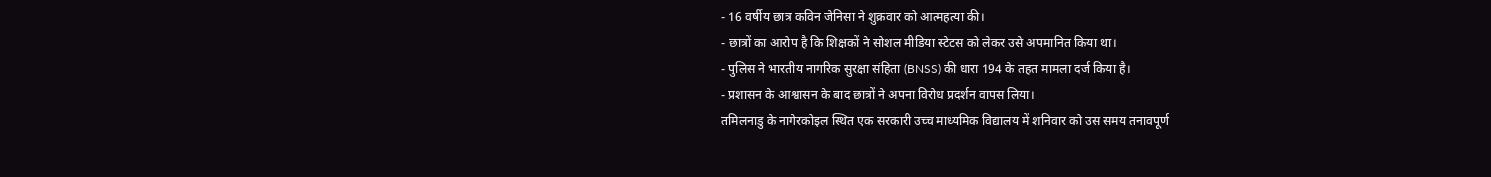- 16 वर्षीय छात्र कविन जेनिसा ने शुक्रवार को आत्महत्या की।
- छात्रों का आरोप है कि शिक्षकों ने सोशल मीडिया स्टेटस को लेकर उसे अपमानित किया था।
- पुलिस ने भारतीय नागरिक सुरक्षा संहिता (BNSS) की धारा 194 के तहत मामला दर्ज किया है।
- प्रशासन के आश्वासन के बाद छात्रों ने अपना विरोध प्रदर्शन वापस लिया।
तमिलनाडु के नागेरकोइल स्थित एक सरकारी उच्च माध्यमिक विद्यालय में शनिवार को उस समय तनावपूर्ण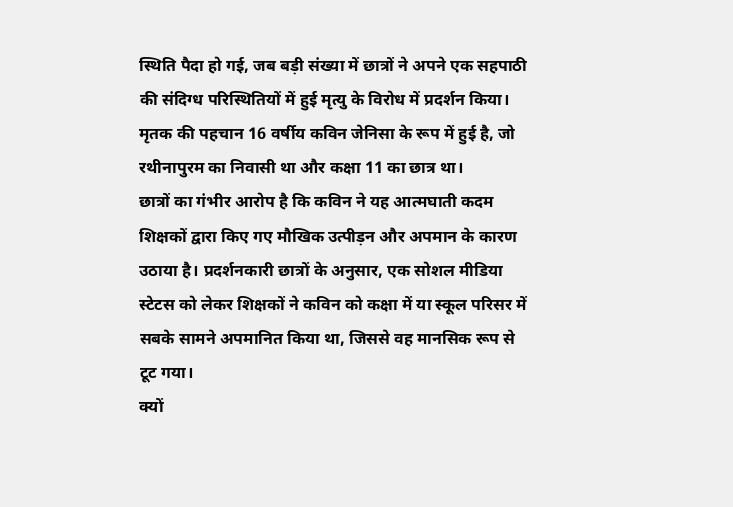स्थिति पैदा हो गई, जब बड़ी संख्या में छात्रों ने अपने एक सहपाठी की संदिग्ध परिस्थितियों में हुई मृत्यु के विरोध में प्रदर्शन किया। मृतक की पहचान 16 वर्षीय कविन जेनिसा के रूप में हुई है, जो रथीनापुरम का निवासी था और कक्षा 11 का छात्र था।
छात्रों का गंभीर आरोप है कि कविन ने यह आत्मघाती कदम शिक्षकों द्वारा किए गए मौखिक उत्पीड़न और अपमान के कारण उठाया है। प्रदर्शनकारी छात्रों के अनुसार, एक सोशल मीडिया स्टेटस को लेकर शिक्षकों ने कविन को कक्षा में या स्कूल परिसर में सबके सामने अपमानित किया था, जिससे वह मानसिक रूप से टूट गया।
क्यों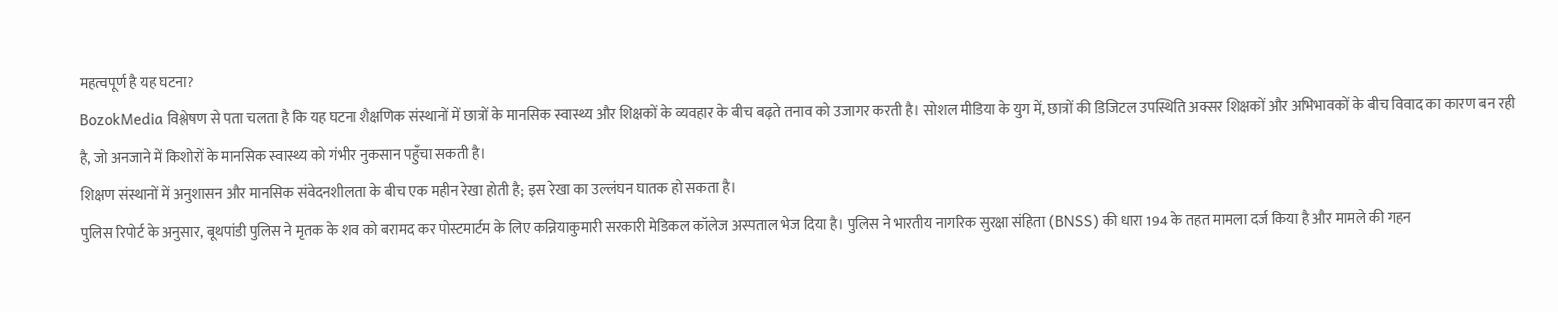महत्वपूर्ण है यह घटना?
BozokMedia विश्लेषण से पता चलता है कि यह घटना शैक्षणिक संस्थानों में छात्रों के मानसिक स्वास्थ्य और शिक्षकों के व्यवहार के बीच बढ़ते तनाव को उजागर करती है। सोशल मीडिया के युग में, छात्रों की डिजिटल उपस्थिति अक्सर शिक्षकों और अभिभावकों के बीच विवाद का कारण बन रही है, जो अनजाने में किशोरों के मानसिक स्वास्थ्य को गंभीर नुकसान पहुँचा सकती है।
शिक्षण संस्थानों में अनुशासन और मानसिक संवेदनशीलता के बीच एक महीन रेखा होती है; इस रेखा का उल्लंघन घातक हो सकता है।
पुलिस रिपोर्ट के अनुसार, बूथपांडी पुलिस ने मृतक के शव को बरामद कर पोस्टमार्टम के लिए कन्नियाकुमारी सरकारी मेडिकल कॉलेज अस्पताल भेज दिया है। पुलिस ने भारतीय नागरिक सुरक्षा संहिता (BNSS) की धारा 194 के तहत मामला दर्ज किया है और मामले की गहन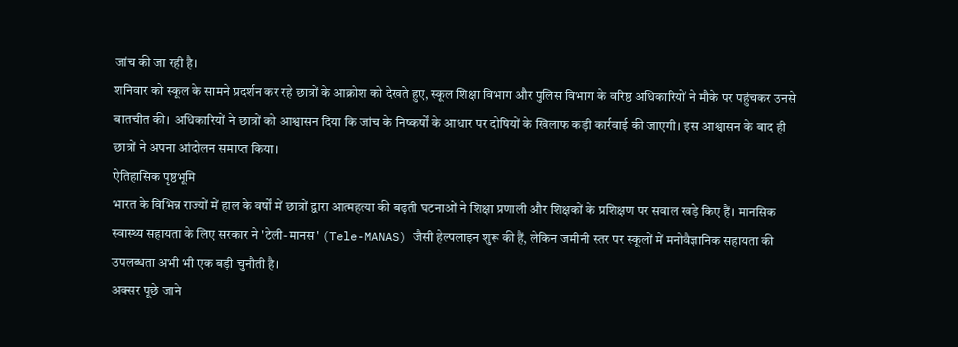जांच की जा रही है।
शनिवार को स्कूल के सामने प्रदर्शन कर रहे छात्रों के आक्रोश को देखते हुए, स्कूल शिक्षा विभाग और पुलिस विभाग के वरिष्ठ अधिकारियों ने मौके पर पहुंचकर उनसे बातचीत की। अधिकारियों ने छात्रों को आश्वासन दिया कि जांच के निष्कर्षों के आधार पर दोषियों के खिलाफ कड़ी कार्रवाई की जाएगी। इस आश्वासन के बाद ही छात्रों ने अपना आंदोलन समाप्त किया।
ऐतिहासिक पृष्ठभूमि
भारत के विभिन्न राज्यों में हाल के वर्षों में छात्रों द्वारा आत्महत्या की बढ़ती घटनाओं ने शिक्षा प्रणाली और शिक्षकों के प्रशिक्षण पर सवाल खड़े किए हैं। मानसिक स्वास्थ्य सहायता के लिए सरकार ने 'टेली-मानस' (Tele-MANAS) जैसी हेल्पलाइन शुरू की हैं, लेकिन जमीनी स्तर पर स्कूलों में मनोवैज्ञानिक सहायता की उपलब्धता अभी भी एक बड़ी चुनौती है।
अक्सर पूछे जाने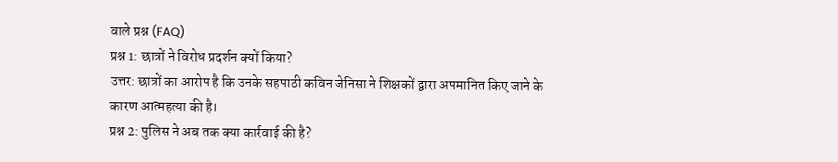वाले प्रश्न (FAQ)
प्रश्न 1: छात्रों ने विरोध प्रदर्शन क्यों किया?
उत्तर: छात्रों का आरोप है कि उनके सहपाठी कविन जेनिसा ने शिक्षकों द्वारा अपमानित किए जाने के कारण आत्महत्या की है।
प्रश्न 2: पुलिस ने अब तक क्या कार्रवाई की है?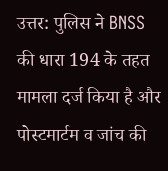उत्तर: पुलिस ने BNSS की धारा 194 के तहत मामला दर्ज किया है और पोस्टमार्टम व जांच की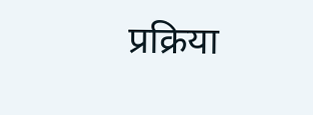प्रक्रिया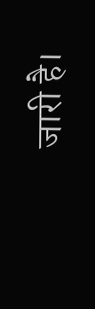जारी है।